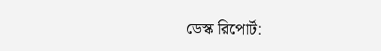ডেস্ক রিপোর্ট: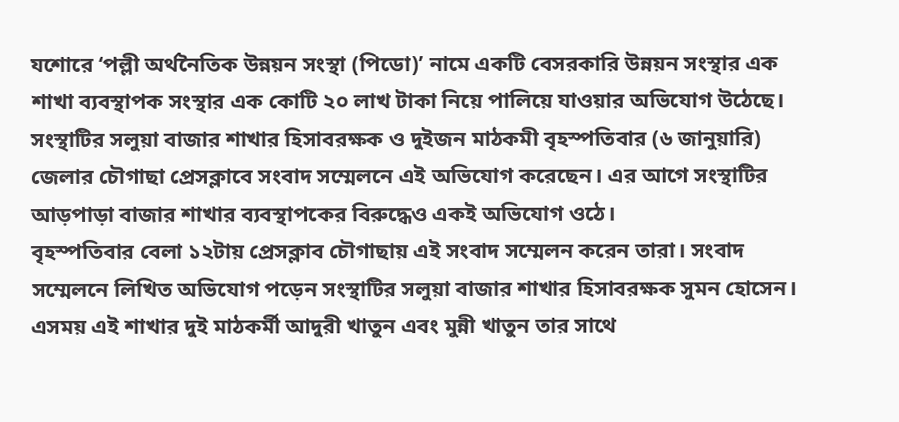যশোরে ‘পল্লী অর্থনৈতিক উন্নয়ন সংস্থা (পিডো)’ নামে একটি বেসরকারি উন্নয়ন সংস্থার এক শাখা ব্যবস্থাপক সংস্থার এক কোটি ২০ লাখ টাকা নিয়ে পালিয়ে যাওয়ার অভিযোগ উঠেছে।
সংস্থাটির সলুয়া বাজার শাখার হিসাবরক্ষক ও দুইজন মাঠকমী বৃহস্পতিবার (৬ জানুয়ারি) জেলার চৌগাছা প্রেসক্লাবে সংবাদ সম্মেলনে এই অভিযোগ করেছেন। এর আগে সংস্থাটির আড়পাড়া বাজার শাখার ব্যবস্থাপকের বিরুদ্ধেও একই অভিযোগ ওঠে।
বৃহস্পতিবার বেলা ১২টায় প্রেসক্লাব চৌগাছায় এই সংবাদ সম্মেলন করেন তারা। সংবাদ সম্মেলনে লিখিত অভিযোগ পড়েন সংস্থাটির সলুয়া বাজার শাখার হিসাবরক্ষক সুমন হোসেন। এসময় এই শাখার দুই মাঠকর্মী আদুরী খাতুন এবং মুন্নী খাতুন তার সাথে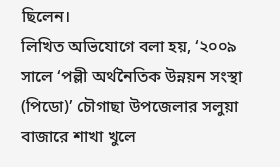ছিলেন।
লিখিত অভিযোগে বলা হয়, ‘২০০৯ সালে ‘পল্লী অর্থনৈতিক উন্নয়ন সংস্থা (পিডো)’ চৌগাছা উপজেলার সলুয়া বাজারে শাখা খুলে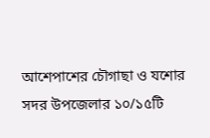আশেপাশের চৌগাছা ও যশোর সদর উপজেলার ১০/১৫টি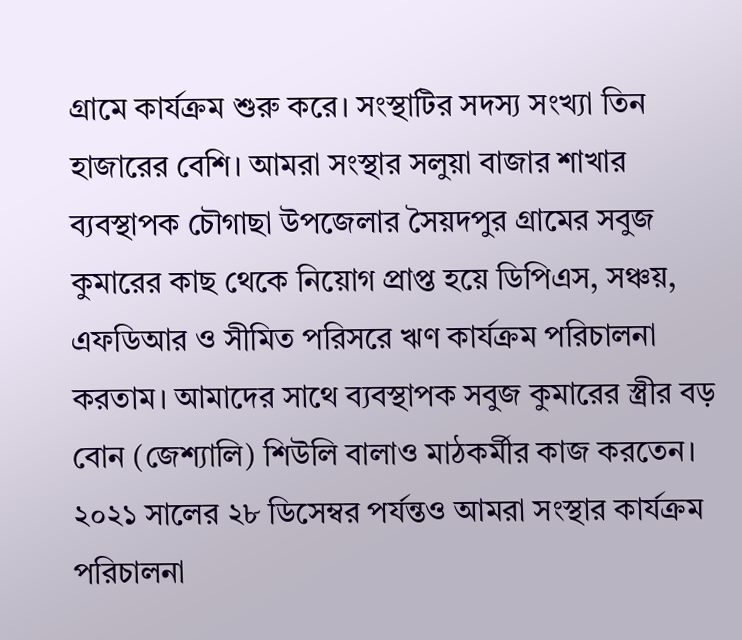গ্রামে কার্যক্রম শুরু করে। সংস্থাটির সদস্য সংখ্যা তিন হাজারের বেশি। আমরা সংস্থার সলুয়া বাজার শাখার ব্যবস্থাপক চৌগাছা উপজেলার সৈয়দপুর গ্রামের সবুজ কুমারের কাছ থেকে নিয়োগ প্রাপ্ত হয়ে ডিপিএস, সঞ্চয়, এফডিআর ও সীমিত পরিসরে ঋণ কার্যক্রম পরিচালনা করতাম। আমাদের সাথে ব্যবস্থাপক সবুজ কুমারের স্ত্রীর বড় বোন (জেশ্যালি) শিউলি বালাও মাঠকর্মীর কাজ করতেন। ২০২১ সালের ২৮ ডিসেম্বর পর্যন্তও আমরা সংস্থার কার্যক্রম পরিচালনা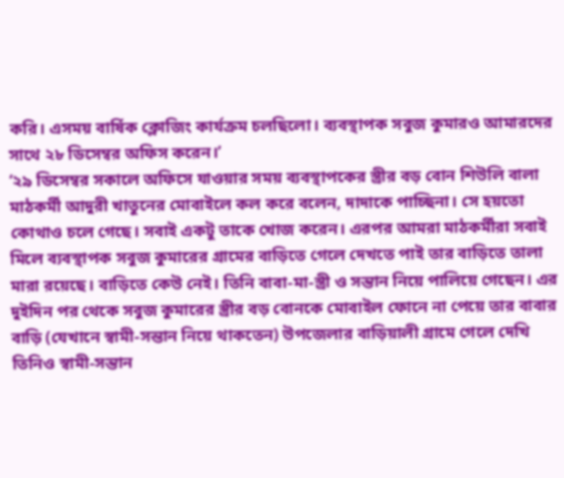করি। এসময় বার্ষিক ক্লোজিং কার্যক্রম চলছিলো। ব্যবস্থাপক সবুজ কুমারও আমারদের সাথে ২৮ ডিসেম্বর অফিস করেন।’
‘২৯ ডিসেম্বর সকালে অফিসে যাওয়ার সময় ব্যবস্থাপকের স্ত্রীর বড় বোন শিউলি বালা মাঠকর্মী আদুরী খাতুনের মোবাইলে কল করে বলেন, দাদাকে পাচ্ছিনা। সে হয়তো কোথাও চলে গেছে। সবাই একটু তাকে খোজ করেন। এরপর আমরা মাঠকর্মীরা সবাই মিলে ব্যবস্থাপক সবুজ কুমারের গ্রামের বাড়িতে গেলে দেখতে পাই তার বাড়িতে তালা মারা রয়েছে। বাড়িতে কেউ নেই। তিনি বাবা-মা-স্ত্রী ও সন্তান নিয়ে পালিয়ে গেছেন। এর দুইদিন পর থেকে সবুজ কুমারের স্ত্রীর বড় বোনকে মোবাইল ফোনে না পেয়ে তার বাবার বাড়ি (যেখানে স্বামী-সন্তান নিয়ে থাকতেন) উপজেলার বাড়িয়ালী গ্রামে গেলে দেখি তিনিও স্বামী-সন্তান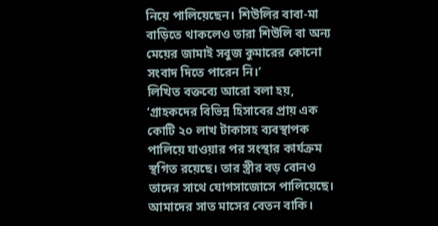নিয়ে পালিয়েছেন। শিউলির বাবা-মা বাড়িতে থাকলেও তারা শিউলি বা অন্য মেয়ের জামাই সবুজ কুমারের কোনো সংবাদ দিতে পারেন নি।’
লিখিত বক্তব্যে আরো বলা হয়, ‘গ্রাহকদের বিভিন্ন হিসাবের প্রায় এক কোটি ২০ লাখ টাকাসহ ব্যবস্থাপক পালিয়ে যাওয়ার পর সংস্থার কার্যক্রম স্থগিত রয়েছে। তার স্ত্রীর বড় বোনও তাদের সাথে যোগসাজোসে পালিয়েছে। আমাদের সাত মাসের বেতন বাকি।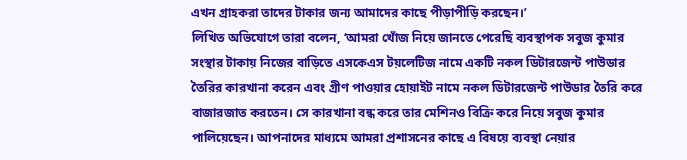এখন গ্রাহকরা তাদের টাকার জন্য আমাদের কাছে পীড়াপীড়ি করছেন।’
লিখিত অভিযোগে তারা বলেন, ‘আমরা খোঁজ নিয়ে জানতে পেরেছি ব্যবস্থাপক সবুজ কুমার সংস্থার টাকায় নিজের বাড়িতে এসকেএস টয়লেটিজ নামে একটি নকল ডিটারজেন্ট পাউডার তৈরির কারখানা করেন এবং গ্রীণ পাওয়ার হোয়াইট নামে নকল ডিটারজেন্ট পাউডার তৈরি করে বাজারজাত করতেন। সে কারখানা বন্ধ করে তার মেশিনও বিক্রি করে নিয়ে সবুজ কুমার পালিয়েছেন। আপনাদের মাধ্যমে আমরা প্রশাসনের কাছে এ বিষয়ে ব্যবস্থা নেয়ার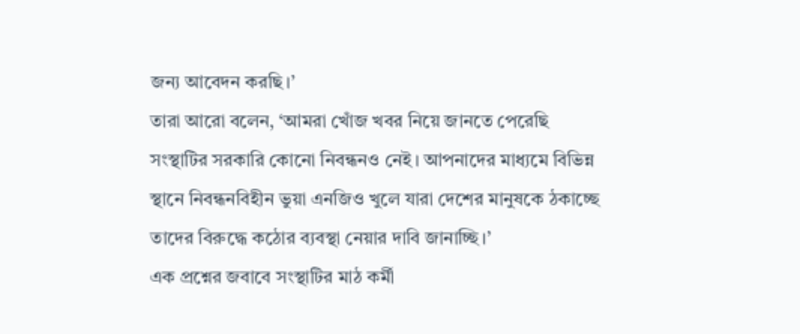জন্য আবেদন করছি।’
তারা আরো বলেন, ‘আমরা খোঁজ খবর নিয়ে জানতে পেরেছি সংস্থাটির সরকারি কোনো নিবন্ধনও নেই। আপনাদের মাধ্যমে বিভিন্ন স্থানে নিবন্ধনবিহীন ভুয়া এনজিও খুলে যারা দেশের মানুষকে ঠকাচ্ছে তাদের বিরুদ্ধে কঠোর ব্যবস্থা নেয়ার দাবি জানাচ্ছি।’
এক প্রশ্নের জবাবে সংস্থাটির মাঠ কর্মী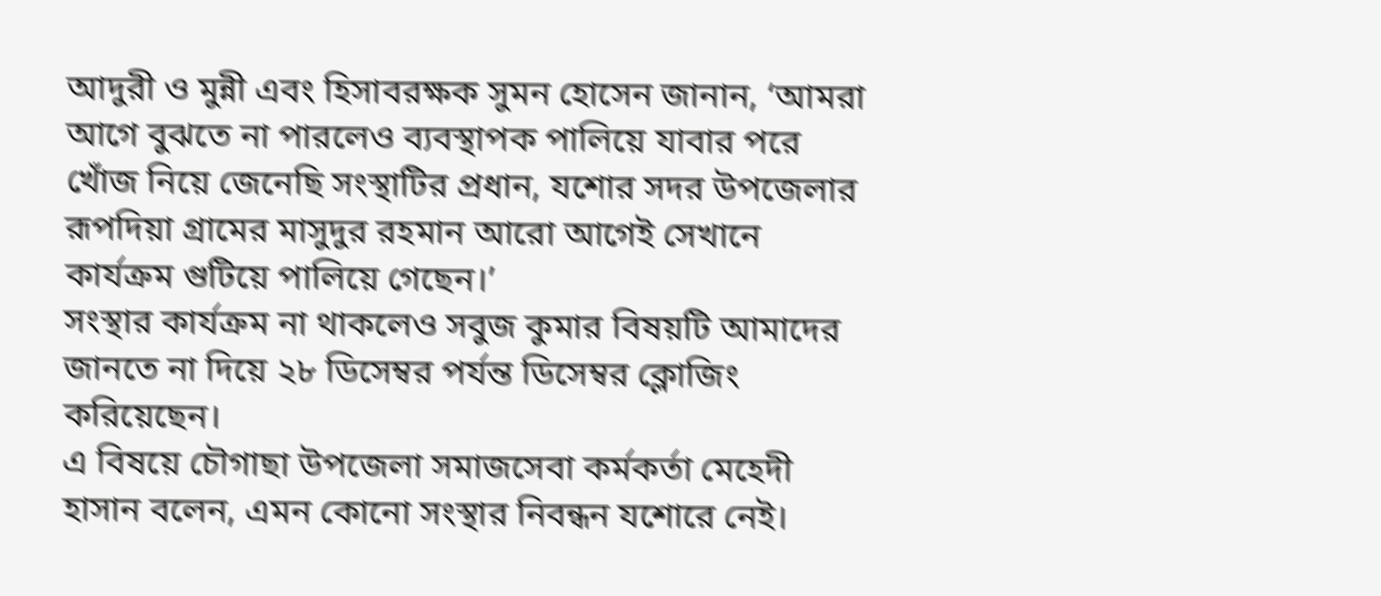আদুরী ও মুন্নী এবং হিসাবরক্ষক সুমন হোসেন জানান, ‘আমরা আগে বুঝতে না পারলেও ব্যবস্থাপক পালিয়ে যাবার পরে খোঁজ নিয়ে জেনেছি সংস্থাটির প্রধান, যশোর সদর উপজেলার রূপদিয়া গ্রামের মাসুদুর রহমান আরো আগেই সেখানে কার্যক্রম গুটিয়ে পালিয়ে গেছেন।’
সংস্থার কার্যক্রম না থাকলেও সবুজ কুমার বিষয়টি আমাদের জানতে না দিয়ে ২৮ ডিসেম্বর পর্যন্ত ডিসেম্বর ক্লোজিং করিয়েছেন।
এ বিষয়ে চৌগাছা উপজেলা সমাজসেবা কর্মকর্তা মেহেদী হাসান বলেন, এমন কোনো সংস্থার নিবন্ধন যশোরে নেই।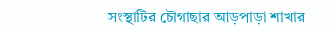সংস্থাটির চৌগাছার আড়পাড়া শাখার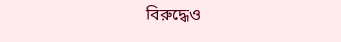বিরুদ্ধেও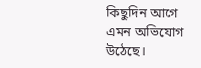কিছুদিন আগে এমন অভিযোগ উঠেছে।